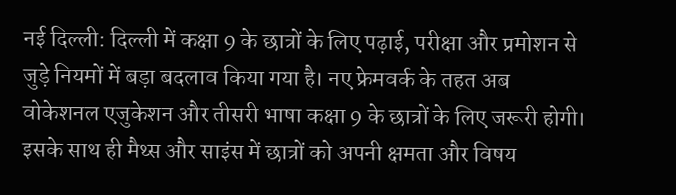नई दिल्ली: दिल्ली में कक्षा 9 के छात्रों के लिए पढ़ाई, परीक्षा और प्रमोशन से जुड़े नियमों में बड़ा बदलाव किया गया है। नए फ्रेमवर्क के तहत अब वोकेशनल एजुकेशन और तीसरी भाषा कक्षा 9 के छात्रों के लिए जरूरी होगी। इसके साथ ही मैथ्स और साइंस में छात्रों को अपनी क्षमता और विषय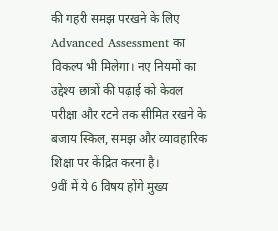की गहरी समझ परखने के लिए Advanced Assessment का विकल्प भी मिलेगा। नए नियमों का उद्देश्य छात्रों की पढ़ाई को केवल परीक्षा और रटने तक सीमित रखने के बजाय स्किल, समझ और व्यावहारिक शिक्षा पर केंद्रित करना है।
9वीं में ये 6 विषय होंगे मुख्य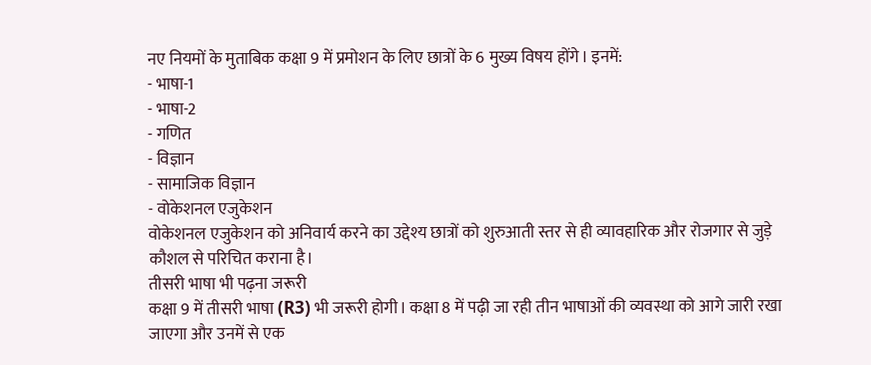नए नियमों के मुताबिक कक्षा 9 में प्रमोशन के लिए छात्रों के 6 मुख्य विषय होंगे। इनमें:
- भाषा-1
- भाषा-2
- गणित
- विज्ञान
- सामाजिक विज्ञान
- वोकेशनल एजुकेशन
वोकेशनल एजुकेशन को अनिवार्य करने का उद्देश्य छात्रों को शुरुआती स्तर से ही व्यावहारिक और रोजगार से जुड़े कौशल से परिचित कराना है।
तीसरी भाषा भी पढ़ना जरूरी
कक्षा 9 में तीसरी भाषा (R3) भी जरूरी होगी। कक्षा 8 में पढ़ी जा रही तीन भाषाओं की व्यवस्था को आगे जारी रखा जाएगा और उनमें से एक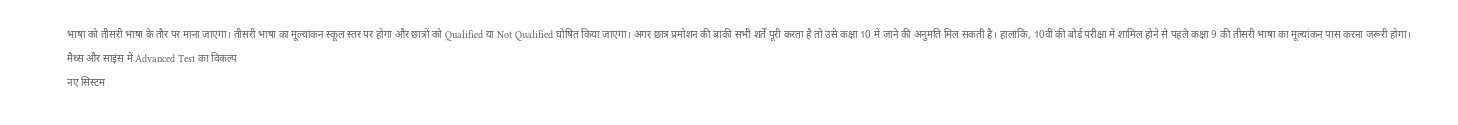भाषा को तीसरी भाषा के तौर पर माना जाएगा। तीसरी भाषा का मूल्यांकन स्कूल स्तर पर होगा और छात्रों को Qualified या Not Qualified घोषित किया जाएगा। अगर छात्र प्रमोशन की बाकी सभी शर्तें पूरी करता है तो उसे कक्षा 10 में जाने की अनुमति मिल सकती है। हालांकि, 10वीं की बोर्ड परीक्षा में शामिल होने से पहले कक्षा 9 की तीसरी भाषा का मूल्यांकन पास करना जरूरी होगा।
मैथ्स और साइंस में Advanced Test का विकल्प
नए सिस्टम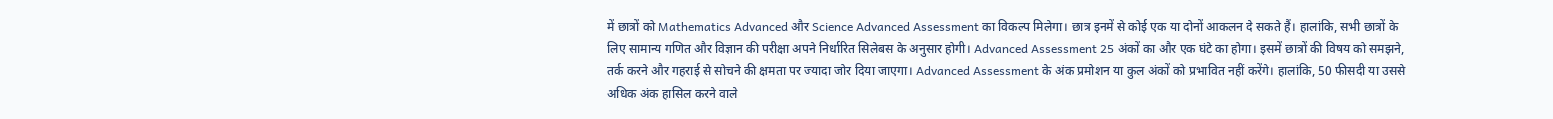में छात्रों को Mathematics Advanced और Science Advanced Assessment का विकल्प मिलेगा। छात्र इनमें से कोई एक या दोनों आकलन दे सकते हैं। हालांकि, सभी छात्रों के लिए सामान्य गणित और विज्ञान की परीक्षा अपने निर्धारित सिलेबस के अनुसार होगी। Advanced Assessment 25 अंकों का और एक घंटे का होगा। इसमें छात्रों की विषय को समझने, तर्क करने और गहराई से सोचने की क्षमता पर ज्यादा जोर दिया जाएगा। Advanced Assessment के अंक प्रमोशन या कुल अंकों को प्रभावित नहीं करेंगे। हालांकि, 50 फीसदी या उससे अधिक अंक हासिल करने वाले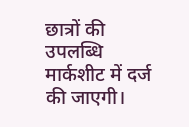छात्रों की उपलब्धि मार्कशीट में दर्ज की जाएगी।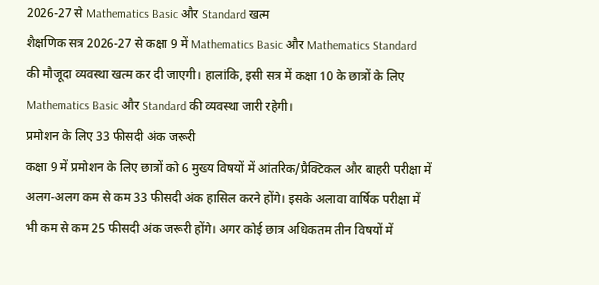2026-27 से Mathematics Basic और Standard खत्म
शैक्षणिक सत्र 2026-27 से कक्षा 9 में Mathematics Basic और Mathematics Standard की मौजूदा व्यवस्था खत्म कर दी जाएगी। हालांकि, इसी सत्र में कक्षा 10 के छात्रों के लिए Mathematics Basic और Standard की व्यवस्था जारी रहेगी।
प्रमोशन के लिए 33 फीसदी अंक जरूरी
कक्षा 9 में प्रमोशन के लिए छात्रों को 6 मुख्य विषयों में आंतरिक/प्रैक्टिकल और बाहरी परीक्षा में अलग-अलग कम से कम 33 फीसदी अंक हासिल करने होंगे। इसके अलावा वार्षिक परीक्षा में भी कम से कम 25 फीसदी अंक जरूरी होंगे। अगर कोई छात्र अधिकतम तीन विषयों में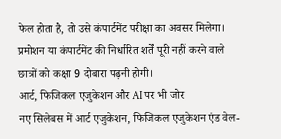फेल होता है, तो उसे कंपार्टमेंट परीक्षा का अवसर मिलेगा। प्रमोशन या कंपार्टमेंट की निर्धारित शर्तें पूरी नहीं करने वाले छात्रों को कक्षा 9 दोबारा पढ़नी होगी।
आर्ट, फिजिकल एजुकेशन और AI पर भी जोर
नए सिलेबस में आर्ट एजुकेशन, फिजिकल एजुकेशन एंड वेल-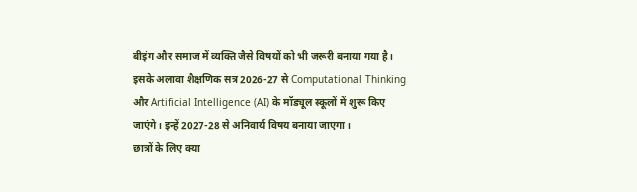बीइंग और समाज में व्यक्ति जैसे विषयों को भी जरूरी बनाया गया है। इसके अलावा शैक्षणिक सत्र 2026-27 से Computational Thinking और Artificial Intelligence (AI) के मॉड्यूल स्कूलों में शुरू किए जाएंगे। इन्हें 2027-28 से अनिवार्य विषय बनाया जाएगा।
छात्रों के लिए क्या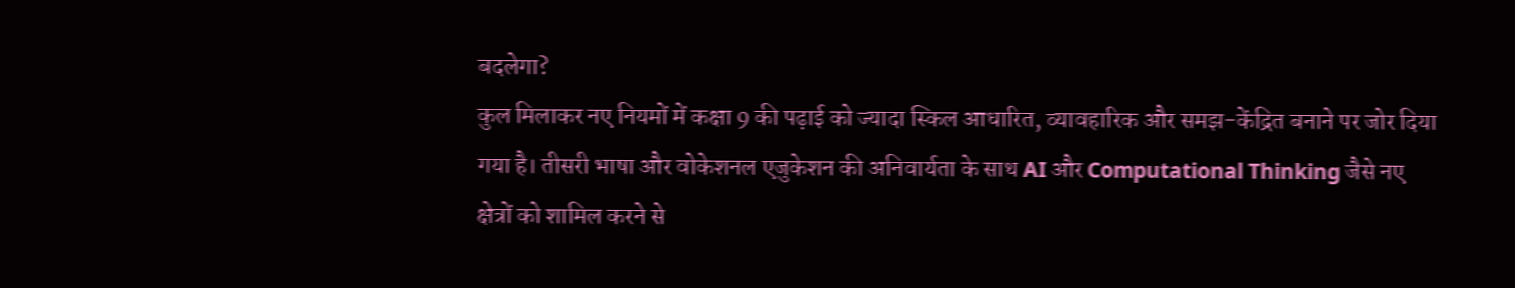बदलेगा?
कुल मिलाकर नए नियमों में कक्षा 9 की पढ़ाई को ज्यादा स्किल आधारित, व्यावहारिक और समझ-केंद्रित बनाने पर जोर दिया गया है। तीसरी भाषा और वोकेशनल एजुकेशन की अनिवार्यता के साथ AI और Computational Thinking जैसे नए क्षेत्रों को शामिल करने से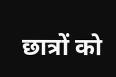छात्रों को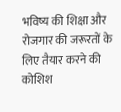भविष्य की शिक्षा और रोजगार की जरूरतों के लिए तैयार करने की कोशिश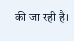की जा रही है।